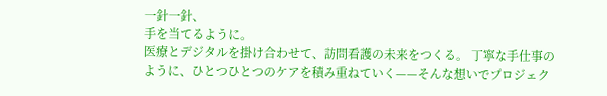一針一針、
手を当てるように。
医療とデジタルを掛け合わせて、訪問看護の未来をつくる。 丁寧な手仕事のように、ひとつひとつのケアを積み重ねていく——そんな想いでプロジェク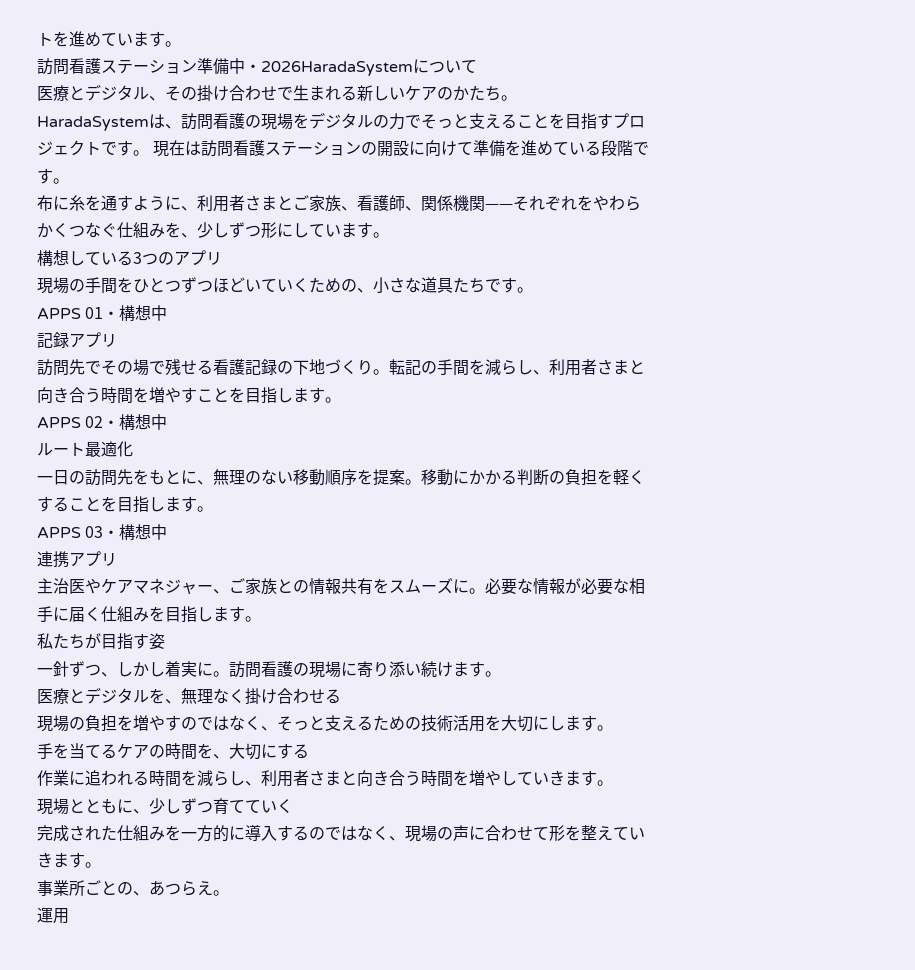トを進めています。
訪問看護ステーション準備中・2026HaradaSystemについて
医療とデジタル、その掛け合わせで生まれる新しいケアのかたち。
HaradaSystemは、訪問看護の現場をデジタルの力でそっと支えることを目指すプロジェクトです。 現在は訪問看護ステーションの開設に向けて準備を進めている段階です。
布に糸を通すように、利用者さまとご家族、看護師、関係機関——それぞれをやわらかくつなぐ仕組みを、少しずつ形にしています。
構想している3つのアプリ
現場の手間をひとつずつほどいていくための、小さな道具たちです。
APPS 01・構想中
記録アプリ
訪問先でその場で残せる看護記録の下地づくり。転記の手間を減らし、利用者さまと向き合う時間を増やすことを目指します。
APPS 02・構想中
ルート最適化
一日の訪問先をもとに、無理のない移動順序を提案。移動にかかる判断の負担を軽くすることを目指します。
APPS 03・構想中
連携アプリ
主治医やケアマネジャー、ご家族との情報共有をスムーズに。必要な情報が必要な相手に届く仕組みを目指します。
私たちが目指す姿
一針ずつ、しかし着実に。訪問看護の現場に寄り添い続けます。
医療とデジタルを、無理なく掛け合わせる
現場の負担を増やすのではなく、そっと支えるための技術活用を大切にします。
手を当てるケアの時間を、大切にする
作業に追われる時間を減らし、利用者さまと向き合う時間を増やしていきます。
現場とともに、少しずつ育てていく
完成された仕組みを一方的に導入するのではなく、現場の声に合わせて形を整えていきます。
事業所ごとの、あつらえ。
運用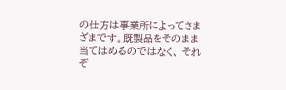の仕方は事業所によってさまざまです。既製品をそのまま当てはめるのではなく、 それぞ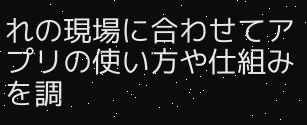れの現場に合わせてアプリの使い方や仕組みを調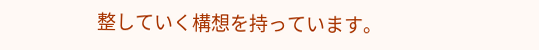整していく構想を持っています。